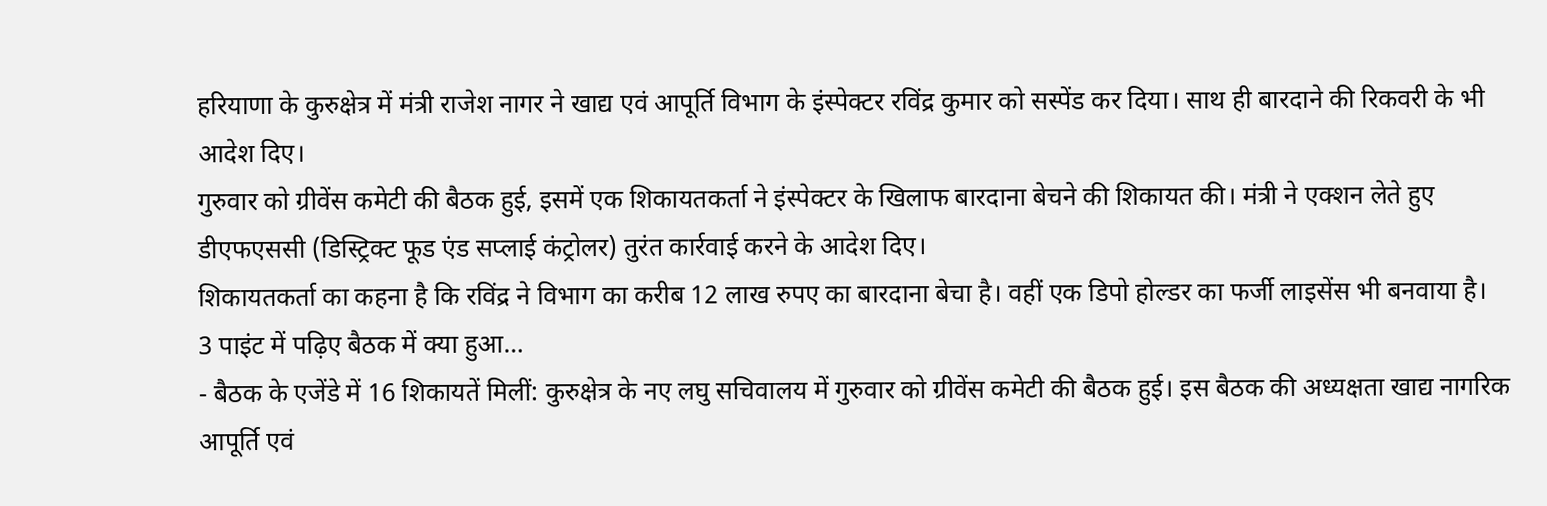हरियाणा के कुरुक्षेत्र में मंत्री राजेश नागर ने खाद्य एवं आपूर्ति विभाग के इंस्पेक्टर रविंद्र कुमार को सस्पेंड कर दिया। साथ ही बारदाने की रिकवरी के भी आदेश दिए।
गुरुवार को ग्रीवेंस कमेटी की बैठक हुई, इसमें एक शिकायतकर्ता ने इंस्पेक्टर के खिलाफ बारदाना बेचने की शिकायत की। मंत्री ने एक्शन लेते हुए डीएफएससी (डिस्ट्रिक्ट फूड एंड सप्लाई कंट्रोलर) तुरंत कार्रवाई करने के आदेश दिए।
शिकायतकर्ता का कहना है कि रविंद्र ने विभाग का करीब 12 लाख रुपए का बारदाना बेचा है। वहीं एक डिपो होल्डर का फर्जी लाइसेंस भी बनवाया है।
3 पाइंट में पढ़िए बैठक में क्या हुआ…
- बैठक के एजेंडे में 16 शिकायतें मिलीं: कुरुक्षेत्र के नए लघु सचिवालय में गुरुवार को ग्रीवेंस कमेटी की बैठक हुई। इस बैठक की अध्यक्षता खाद्य नागरिक आपूर्ति एवं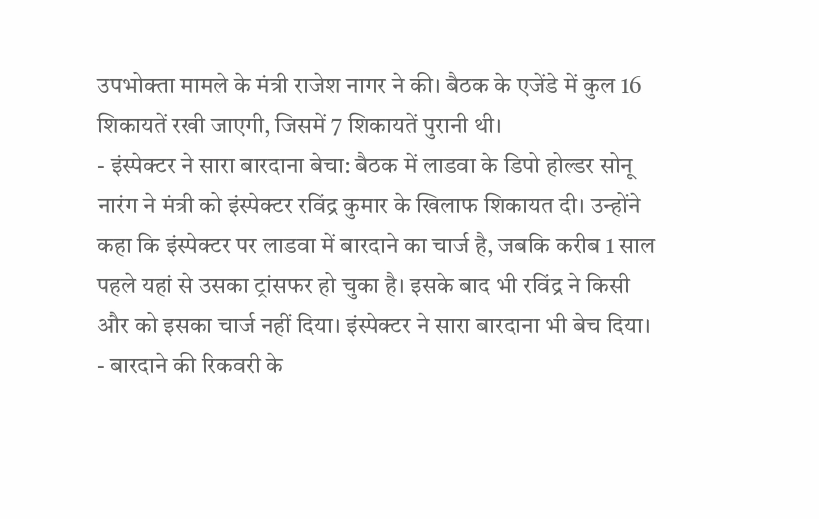उपभोक्ता मामले के मंत्री राजेश नागर ने की। बैठक के एजेंडे में कुल 16 शिकायतें रखी जाएगी, जिसमें 7 शिकायतें पुरानी थी।
- इंस्पेक्टर ने सारा बारदाना बेचा: बैठक में लाडवा के डिपो होल्डर सोनू नारंग ने मंत्री को इंस्पेक्टर रविंद्र कुमार के खिलाफ शिकायत दी। उन्होंने कहा कि इंस्पेक्टर पर लाडवा में बारदाने का चार्ज है, जबकि करीब 1 साल पहले यहां से उसका ट्रांसफर हो चुका है। इसके बाद भी रविंद्र ने किसी और को इसका चार्ज नहीं दिया। इंस्पेक्टर ने सारा बारदाना भी बेच दिया।
- बारदाने की रिकवरी के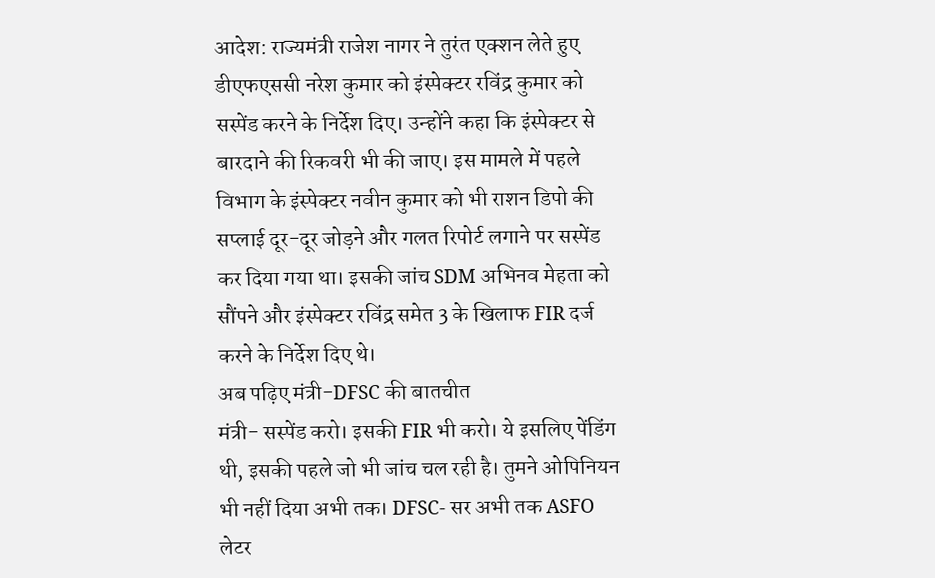आदेश: राज्यमंत्री राजेश नागर ने तुरंत एक्शन लेते हुए डीएफएससी नरेश कुमार को इंस्पेक्टर रविंद्र कुमार को सस्पेंड करने के निर्देश दिए। उन्होंने कहा कि इंस्पेक्टर से बारदाने की रिकवरी भी की जाए। इस मामले में पहले विभाग के इंस्पेक्टर नवीन कुमार को भी राशन डिपो की सप्लाई दूर-दूर जोड़ने और गलत रिपोर्ट लगाने पर सस्पेंड कर दिया गया था। इसकी जांच SDM अभिनव मेहता को सौंपने और इंस्पेक्टर रविंद्र समेत 3 के खिलाफ FIR दर्ज करने के निर्देश दिए थे।
अब पढ़िए मंत्री-DFSC की बातचीत
मंत्री- सस्पेंड करो। इसकी FIR भी करो। ये इसलिए पेंडिंग थी, इसकी पहले जो भी जांच चल रही है। तुमने ओपिनियन भी नहीं दिया अभी तक। DFSC- सर अभी तक ASFO लेटर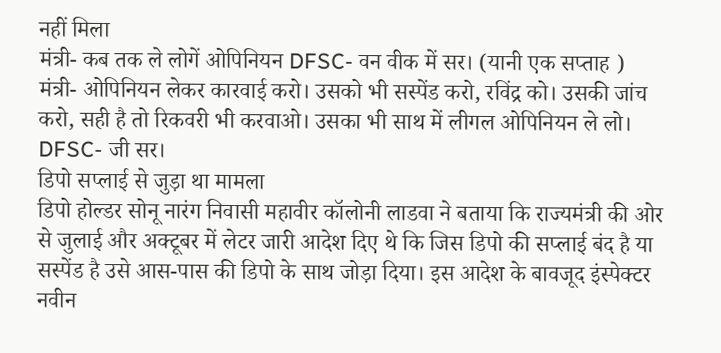नहीं मिला
मंत्री- कब तक ले लोगें ओपिनियन DFSC- वन वीक में सर। (यानी एक सप्ताह )
मंत्री- ओपिनियन लेकर कारवाई करो। उसको भी सस्पेंड करो, रविंद्र को। उसकी जांच करो, सही है तो रिकवरी भी करवाओ। उसका भी साथ में लीगल ओपिनियन ले लो। DFSC- जी सर।
डिपो सप्लाई से जुड़ा था मामला
डिपो होल्डर सोनू नारंग निवासी महावीर कॉलोनी लाडवा ने बताया कि राज्यमंत्री की ओर से जुलाई और अक्टूबर में लेटर जारी आदेश दिए थे कि जिस डिपो की सप्लाई बंद है या सस्पेंड है उसे आस-पास की डिपो के साथ जोड़ा दिया। इस आदेश के बावजूद इंस्पेक्टर नवीन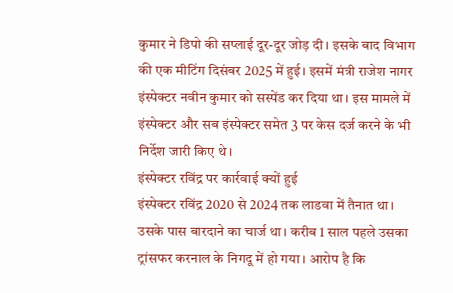कुमार ने डिपो की सप्लाई दूर-दूर जोड़ दी। इसके बाद विभाग की एक मीटिंग दिसंबर 2025 में हुई। इसमें मंत्री राजेश नागर इंस्पेक्टर नवीन कुमार को सस्पेंड कर दिया था। इस मामले में इंस्पेक्टर और सब इंस्पेक्टर समेत 3 पर केस दर्ज करने के भी निर्देश जारी किए थे।
इंस्पेक्टर रविंद्र पर कार्रवाई क्यों हुई
इंस्पेक्टर रविंद्र 2020 से 2024 तक लाडवा में तैनात था। उसके पास बारदाने का चार्ज था। करीब 1 साल पहले उसका ट्रांसफर करनाल के निगदू में हो गया। आरोप है कि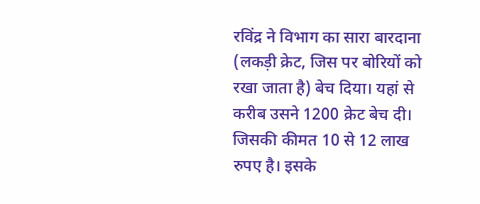रविंद्र ने विभाग का सारा बारदाना (लकड़ी क्रेट, जिस पर बोरियों को रखा जाता है) बेच दिया। यहां से करीब उसने 1200 क्रेट बेच दी। जिसकी कीमत 10 से 12 लाख रुपए है। इसके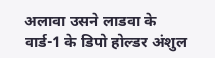अलावा उसने लाडवा के वार्ड-1 के डिपो होल्डर अंशुल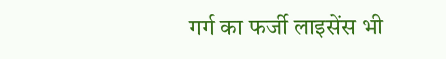गर्ग का फर्जी लाइसेंस भी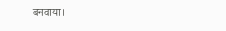बनवाया।